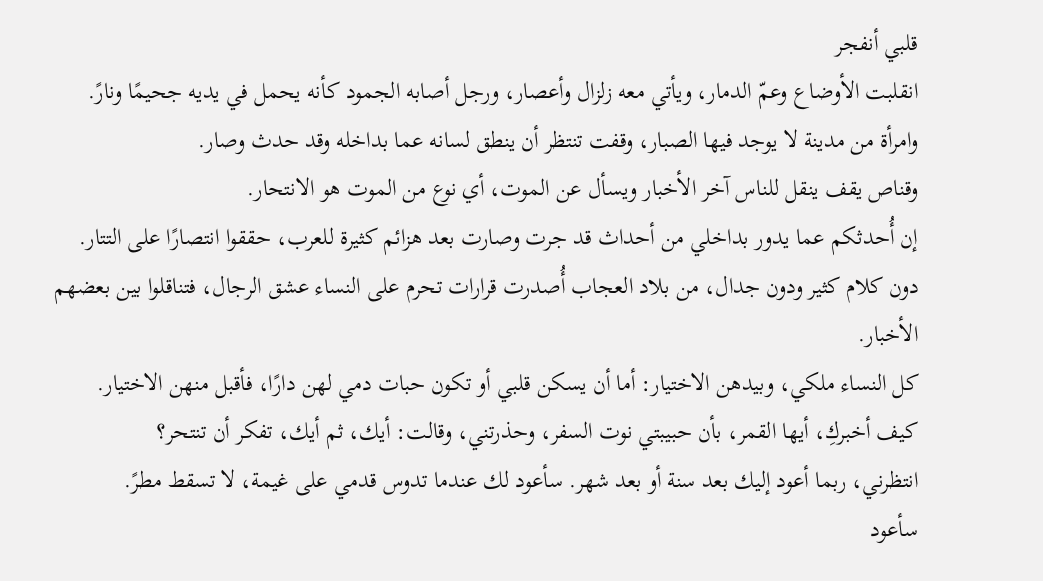قلبي أنفجر
انقلبت الأوضاع وعمّ الدمار، ويأتي معه زلزال وأعصار، ورجل أصابه الجمود كأنه يحمل في يديه جحيمًا ونارً.
وامرأة من مدينة لا يوجد فيها الصبار، وقفت تنتظر أن ينطق لسانه عما بداخله وقد حدث وصار.
وقناص يقف ينقل للناس آخر الأخبار ويسأل عن الموت، أي نوع من الموت هو الانتحار.
إن أُحدثكم عما يدور بداخلي من أحداث قد جرت وصارت بعد هزائم كثيرة للعرب، حققوا انتصارًا على التتار.
دون كلام كثير ودون جدال، من بلاد العجاب أُصدرت قرارات تحرم على النساء عشق الرجال، فتناقلوا بين بعضهم الأخبار.
كل النساء ملكي، وبيدهن الاختيار: أما أن يسكن قلبي أو تكون حبات دمي لهن دارًا، فأقبل منهن الاختيار.
كيف أخبركِ، أيها القمر، بأن حبيبتي نوت السفر، وحذرتني، وقالت: أيك، ثم أيك، تفكر أن تنتحر؟
انتظرني، ربما أعود إليك بعد سنة أو بعد شهر. سأعود لك عندما تدوس قدمي على غيمة، لا تسقط مطرً.
سأعود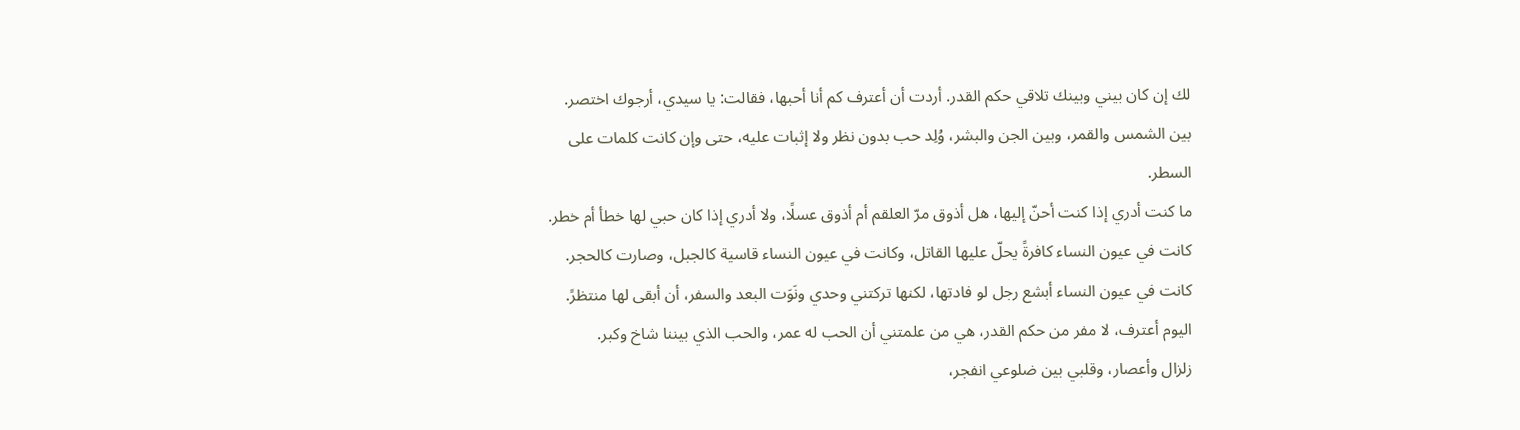لك إن كان بيني وبينك تلاقي حكم القدر. أردت أن أعترف كم أنا أحبها، فقالت: يا سيدي، أرجوك اختصر.
بين الشمس والقمر، وبين الجن والبشر، وُلِد حب بدون نظر ولا إثبات عليه، حتى وإن كانت كلمات على السطر.
ما كنت أدري إذا كنت أحنّ إليها، هل أذوق مرّ العلقم أم أذوق عسلًا، ولا أدري إذا كان حبي لها خطأ أم خطر.
كانت في عيون النساء كافرةً يحلّ عليها القاتل، وكانت في عيون النساء قاسية كالجبل، وصارت كالحجر.
كانت في عيون النساء أبشع رجل لو فادتها، لكنها تركتني وحدي ونَوَت البعد والسفر، أن أبقى لها منتظرً.
اليوم أعترف، لا مفر من حكم القدر، هي من علمتني أن الحب له عمر، والحب الذي بيننا شاخ وكبر.
زلزال وأعصار، وقلبي بين ضلوعي انفجر،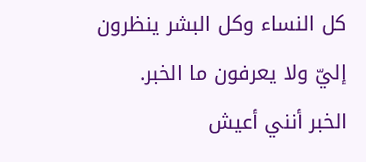كل النساء وكل البشر ينظرون إليّ ولا يعرفون ما الخبر.
الخبر أنني أعيش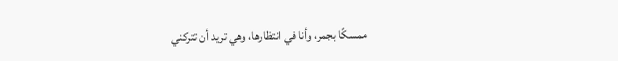ممسكًا بجمر، وأنا في انتظارها، وهي تريد أن تتركني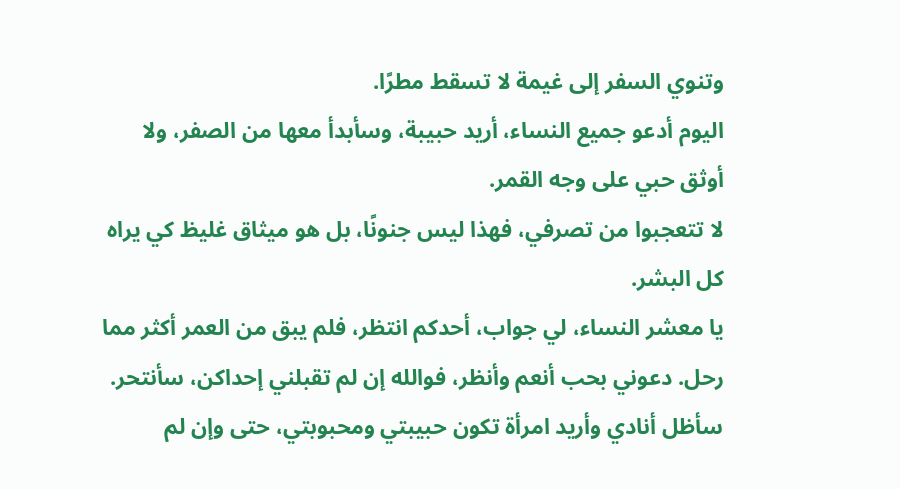وتنوي السفر إلى غيمة لا تسقط مطرًا.
اليوم أدعو جميع النساء، أريد حبيبة، وسأبدأ معها من الصفر، ولا أوثق حبي على وجه القمر.
لا تتعجبوا من تصرفي، فهذا ليس جنونًا، بل هو ميثاق غليظ كي يراه كل البشر.
يا معشر النساء، لي جواب، أحدكم انتظر، فلم يبق من العمر أكثر مما رحل. دعوني بحب أنعم وأنظر، فوالله إن لم تقبلني إحداكن، سأنتحر.
سأظل أنادي وأريد امرأة تكون حبيبتي ومحبوبتي، حتى وإن لم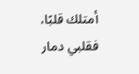أمتلك قلبًا، فقلبي دمار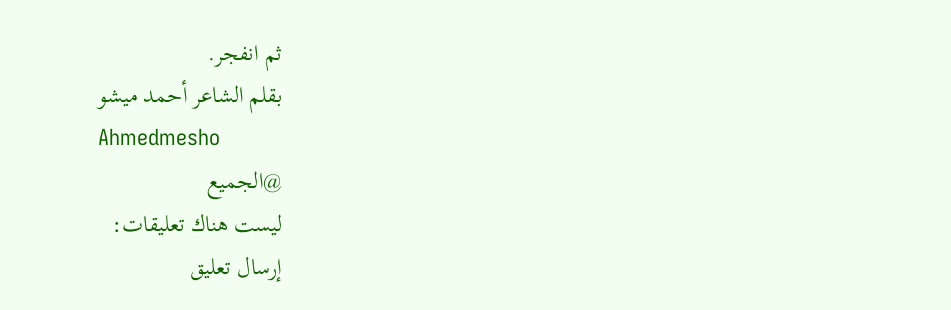ثم انفجر.
بقلم الشاعر أحمد ميشو
Ahmedmesho
@الجميع
ليست هناك تعليقات:
إرسال تعليق